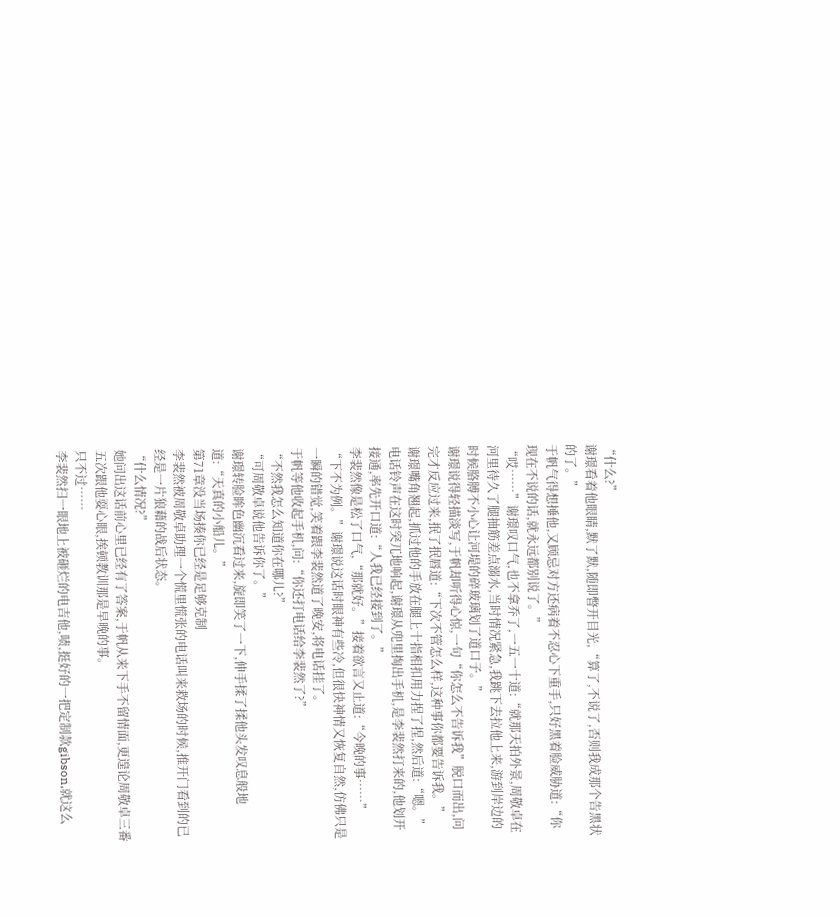“什么?”
谢璟看着他眼睛,默了默,随即瞥开目光,“算了,不说了,否则我成那个告黑状的了。”
于帆气得想捶他,又顾忌对方还病着不忍心下重手,只好黑着脸威胁道:“你现在不说的话,就永远都别说了。”
“哎……”谢璟叹口气,也不拿乔了,一五一十道:“就那天拍外景,周敬卓在河里待久了腿抽筋差点溺水,当时情况紧急,我跳下去拉他上来,游到岸边的时候胳膊不小心让河堤的碎玻璃划了道口子。”
谢璟说得轻描淡写,于帆却听得心惊,一句“你怎么不告诉我”脱口而出,问完才反应过来,抿了抿唇道:“下次不管怎么样,这种事你都要告诉我。”
谢璟嘴角翘起,抓过他的手放在腿上十指相扣用力捏了捏,然后道:“嗯。”
电话铃声在这时突兀地响起,谢璟从兜里掏出手机,是李裴然打来的,他划开接通,率先开口道:“人我已经接到了。”
李裴然像是松了口气,“那就好。”接着欲言又止道:“今晚的事……”
“下不为例。”谢璟说这话时眼神有些冷,但很快神情又恢复自然,仿佛只是一瞬的错觉,笑着跟李裴然道了晚安,将电话挂了。
于帆等他收起手机,问:“你还打电话给李裴然了?”
“不然我怎么知道你在哪儿?”
“可周敬卓说他告诉你了。”
谢璟转脸眸色幽沉看过来,旋即笑了一下,伸手揉了揉他头发叹息般地道:“天真的小船儿。”
第71章没当场揍你已经是足够克制
李裴然被周敬卓助理一个慌里慌张的电话叫来救场的时候,推开门看到的已经是一片狼藉的战后状态。
“什么情况?”
她问出这话前心里已经有了答案,于帆从来下手不留情面,更遑论周敬卓三番五次跟他耍心眼,挨顿教训那是早晚的事。
只不过……
李裴然扫一眼地上被砸烂的电吉他,啧,挺好的一把定制款gibson,就这么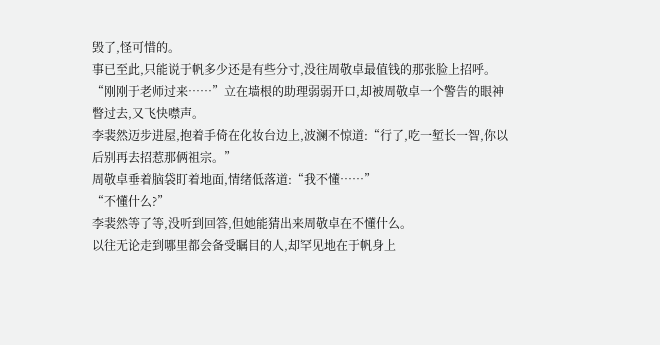毁了,怪可惜的。
事已至此,只能说于帆多少还是有些分寸,没往周敬卓最值钱的那张脸上招呼。
“刚刚于老师过来……”立在墙根的助理弱弱开口,却被周敬卓一个警告的眼神瞥过去,又飞快噤声。
李裴然迈步进屋,抱着手倚在化妆台边上,波澜不惊道:“行了,吃一堑长一智,你以后别再去招惹那俩祖宗。”
周敬卓垂着脑袋盯着地面,情绪低落道:“我不懂……”
“不懂什么?”
李裴然等了等,没听到回答,但她能猜出来周敬卓在不懂什么。
以往无论走到哪里都会备受瞩目的人,却罕见地在于帆身上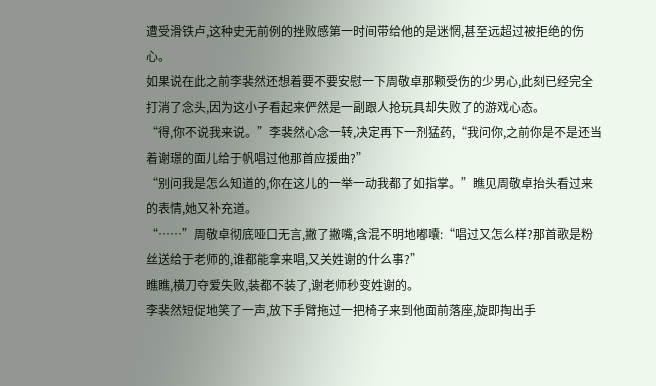遭受滑铁卢,这种史无前例的挫败感第一时间带给他的是迷惘,甚至远超过被拒绝的伤心。
如果说在此之前李裴然还想着要不要安慰一下周敬卓那颗受伤的少男心,此刻已经完全打消了念头,因为这小子看起来俨然是一副跟人抢玩具却失败了的游戏心态。
“得,你不说我来说。”李裴然心念一转,决定再下一剂猛药,“我问你,之前你是不是还当着谢璟的面儿给于帆唱过他那首应援曲?”
“别问我是怎么知道的,你在这儿的一举一动我都了如指掌。”瞧见周敬卓抬头看过来的表情,她又补充道。
“……”周敬卓彻底哑口无言,撇了撇嘴,含混不明地嘟囔:“唱过又怎么样?那首歌是粉丝送给于老师的,谁都能拿来唱,又关姓谢的什么事?”
瞧瞧,横刀夺爱失败,装都不装了,谢老师秒变姓谢的。
李裴然短促地笑了一声,放下手臂拖过一把椅子来到他面前落座,旋即掏出手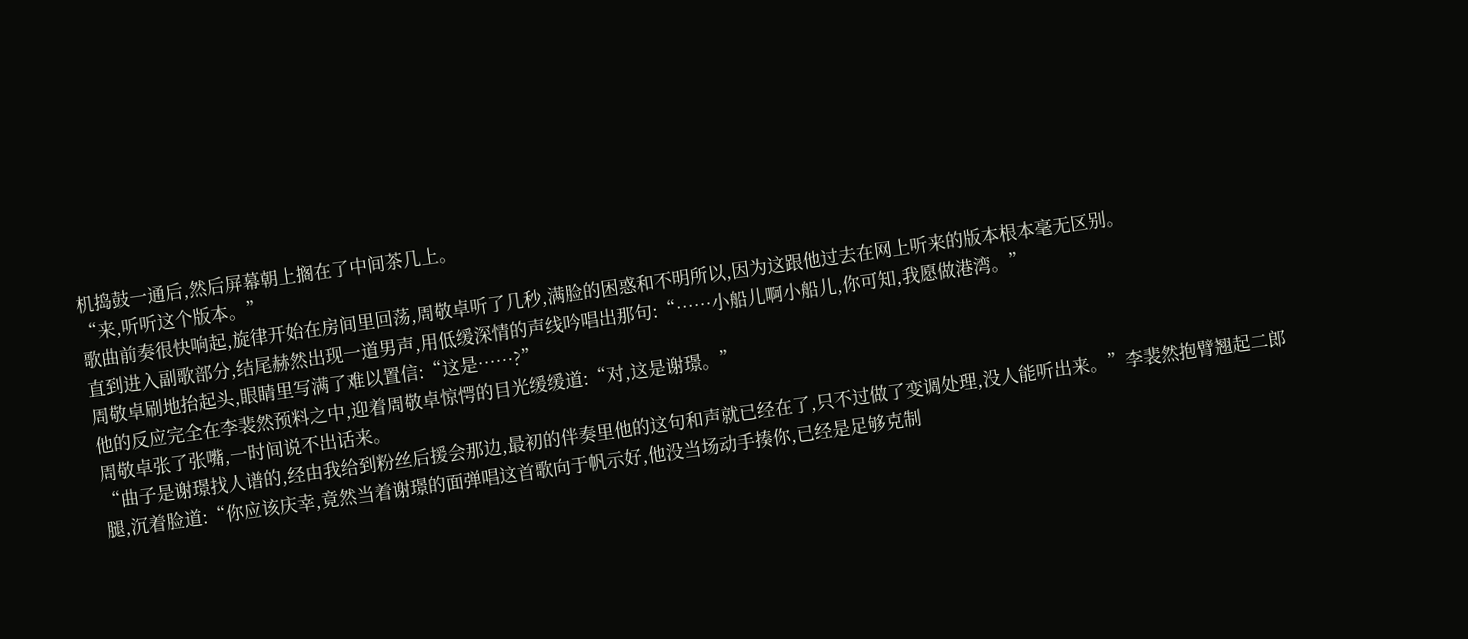机捣鼓一通后,然后屏幕朝上搁在了中间茶几上。
“来,听听这个版本。”
歌曲前奏很快响起,旋律开始在房间里回荡,周敬卓听了几秒,满脸的困惑和不明所以,因为这跟他过去在网上听来的版本根本毫无区别。
直到进入副歌部分,结尾赫然出现一道男声,用低缓深情的声线吟唱出那句:“……小船儿啊小船儿,你可知,我愿做港湾。”
周敬卓刷地抬起头,眼睛里写满了难以置信:“这是……?”
他的反应完全在李裴然预料之中,迎着周敬卓惊愕的目光缓缓道:“对,这是谢璟。”
周敬卓张了张嘴,一时间说不出话来。
“曲子是谢璟找人谱的,经由我给到粉丝后援会那边,最初的伴奏里他的这句和声就已经在了,只不过做了变调处理,没人能听出来。”李裴然抱臂翘起二郎腿,沉着脸道:“你应该庆幸,竟然当着谢璟的面弹唱这首歌向于帆示好,他没当场动手揍你,已经是足够克制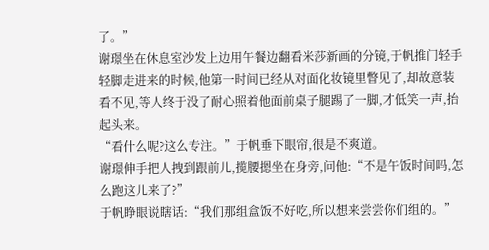了。”
谢璟坐在休息室沙发上边用午餐边翻看米莎新画的分镜,于帆推门轻手轻脚走进来的时候,他第一时间已经从对面化妆镜里瞥见了,却故意装看不见,等人终于没了耐心照着他面前桌子腿踢了一脚,才低笑一声,抬起头来。
“看什么呢?这么专注。”于帆垂下眼帘,很是不爽道。
谢璟伸手把人拽到跟前儿,揽腰摁坐在身旁,问他:“不是午饭时间吗,怎么跑这儿来了?”
于帆睁眼说瞎话:“我们那组盒饭不好吃,所以想来尝尝你们组的。”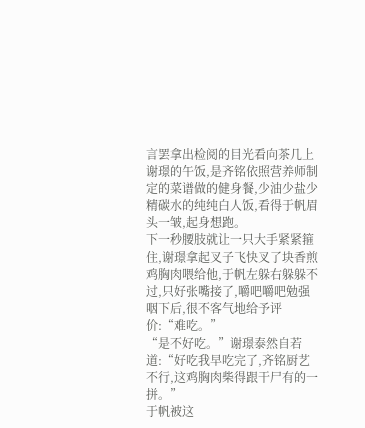言罢拿出检阅的目光看向茶几上谢璟的午饭,是齐铭依照营养师制定的菜谱做的健身餐,少油少盐少精碳水的纯纯白人饭,看得于帆眉头一皱,起身想跑。
下一秒腰肢就让一只大手紧紧箍住,谢璟拿起叉子飞快叉了块香煎鸡胸肉喂给他,于帆左躲右躲躲不过,只好张嘴接了,嚼吧嚼吧勉强咽下后,很不客气地给予评价:“难吃。”
“是不好吃。”谢璟泰然自若道:“好吃我早吃完了,齐铭厨艺不行,这鸡胸肉柴得跟干尸有的一拼。”
于帆被这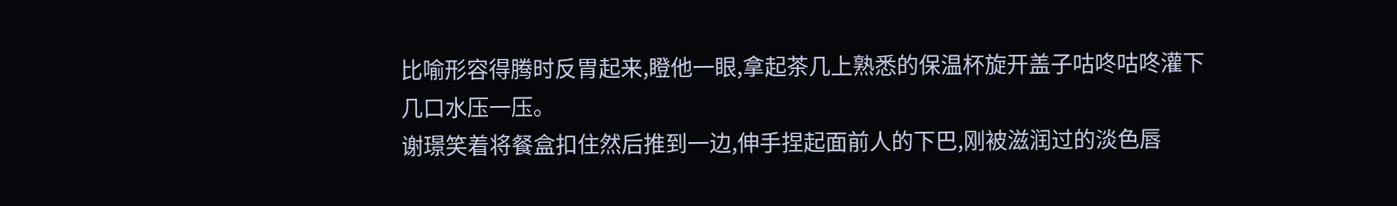比喻形容得腾时反胃起来,瞪他一眼,拿起茶几上熟悉的保温杯旋开盖子咕咚咕咚灌下几口水压一压。
谢璟笑着将餐盒扣住然后推到一边,伸手捏起面前人的下巴,刚被滋润过的淡色唇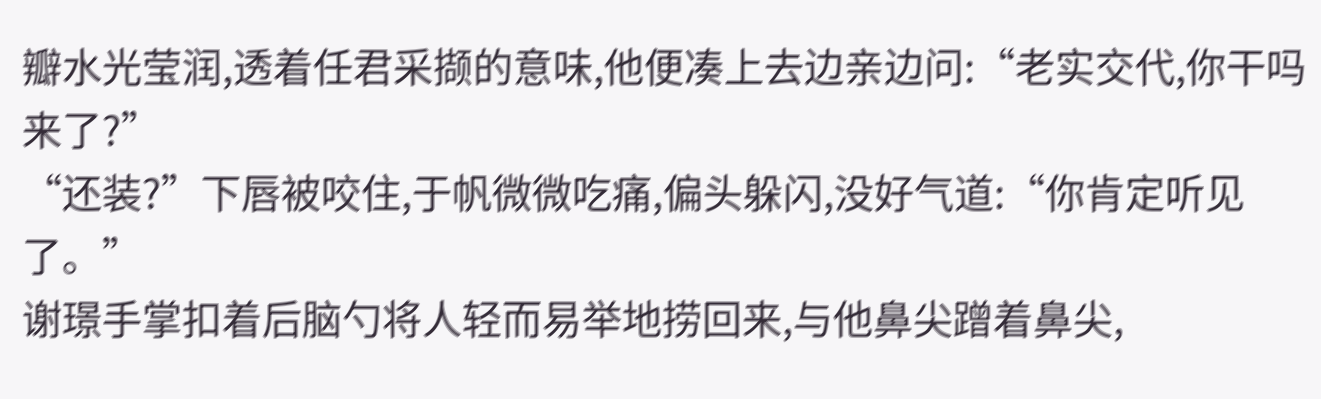瓣水光莹润,透着任君采撷的意味,他便凑上去边亲边问:“老实交代,你干吗来了?”
“还装?”下唇被咬住,于帆微微吃痛,偏头躲闪,没好气道:“你肯定听见了。”
谢璟手掌扣着后脑勺将人轻而易举地捞回来,与他鼻尖蹭着鼻尖,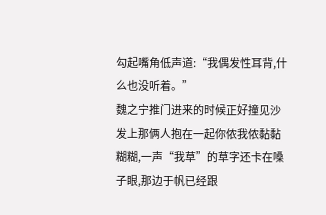勾起嘴角低声道:“我偶发性耳背,什么也没听着。”
魏之宁推门进来的时候正好撞见沙发上那俩人抱在一起你侬我侬黏黏糊糊,一声“我草”的草字还卡在嗓子眼,那边于帆已经跟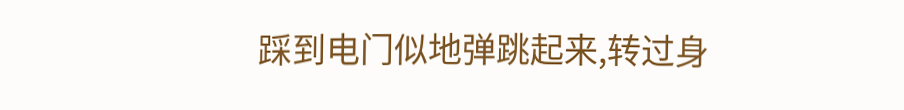踩到电门似地弹跳起来,转过身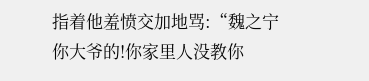指着他羞愤交加地骂:“魏之宁你大爷的!你家里人没教你